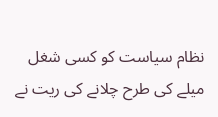نظام سیاست کو کسی شغل میلے کی طرح چلانے کی ریت نے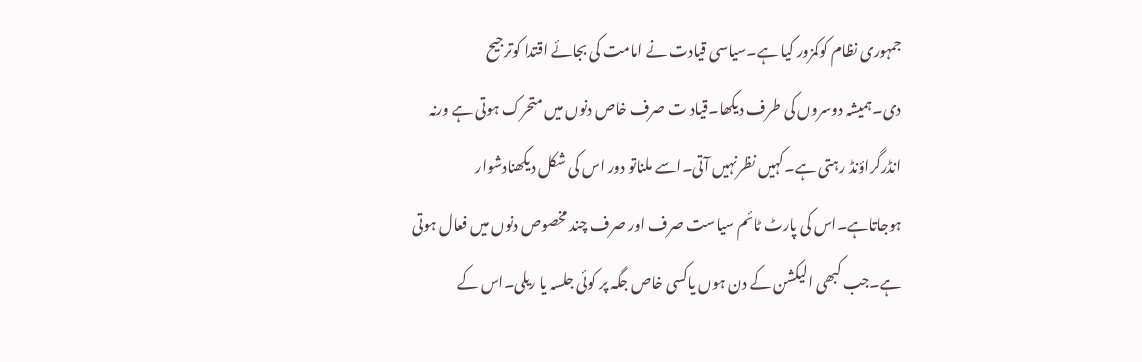جمہوری نظام کوکمزور کیا ہے۔سیاسی قیادت نے امامت کی بجائے اقتدا کوترجیح
دی۔ہمیشہ دوسروں کی طرف دیکھا۔قیاد ت صرف خاص دنوں میں متحرک ہوتی ہے ورنہ
انڈرگراؤنڈ رہتی ہے۔کہیں نظرنہیں آتی۔اسے ملناتو دور اس کی شکل دیکھنادشوار
ہوجاتاہے۔اس کی پارٹ ٹائم سیاست صرف اور صرف چند مخصوص دنوں میں فعال ہوتی
ہے۔جب کبھی الیکشن کے دن ہوں یاکسی خاص جگہ پر کوئی جلسہ یا ریلی۔اس کے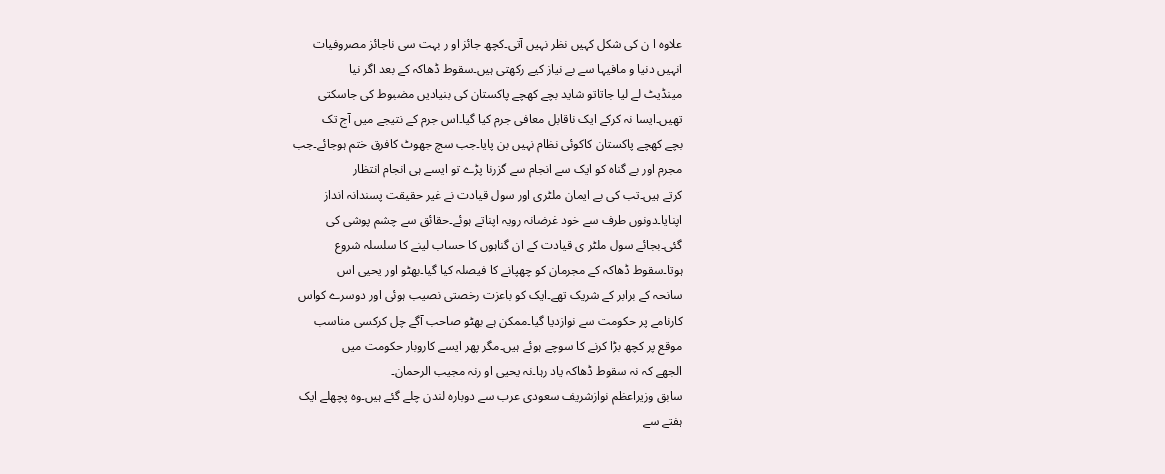علاوہ ا ن کی شکل کہیں نظر نہیں آتی۔کچھ جائز او ر بہت سی ناجائز مصروفیات
انہیں دنیا و مافیہا سے بے نیاز کیے رکھتی ہیں۔سقوط ڈھاکہ کے بعد اگر نیا
مینڈیٹ لے لیا جاتاتو شاید بچے کھچے پاکستان کی بنیادیں مضبوط کی جاسکتی
تھیں۔ایسا نہ کرکے ایک ناقابل معافی جرم کیا گیا۔اس جرم کے نتیجے میں آج تک
بچے کھچے پاکستان کاکوئی نظام نہیں بن پایا۔جب سچ جھوٹ کافرق ختم ہوجائے۔جب
مجرم اور بے گناہ کو ایک سے انجام سے گزرنا پڑے تو ایسے ہی انجام انتظار
کرتے ہیں۔تب کی بے ایمان ملٹری اور سول قیادت نے غیر حقیقت پسندانہ انداز
اپنایا۔دونوں طرف سے خود غرضانہ رویہ اپناتے ہوئے۔حقائق سے چشم پوشی کی
گئی۔بجائے سول ملٹر ی قیادت کے ان گناہوں کا حساب لینے کا سلسلہ شروع
ہوتا۔سقوط ڈھاکہ کے مجرمان کو چھپانے کا فیصلہ کیا گیا۔بھٹو اور یحیی اس
سانحہ کے برابر کے شریک تھے۔ایک کو باعزت رخصتی نصیب ہوئی اور دوسرے کواس
کارنامے پر حکومت سے نوازدیا گیا۔ممکن ہے بھٹو صاحب آگے چل کرکسی مناسب
موقع پر کچھ بڑا کرنے کا سوچے ہوئے ہیں۔مگر پھر ایسے کاروبار حکومت میں
الجھے کہ نہ سقوط ڈھاکہ یاد رہا۔نہ یحیی او رنہ مجیب الرحمان۔
سابق وزیراعظم نوازشریف سعودی عرب سے دوبارہ لندن چلے گئے ہیں۔وہ پچھلے ایک
ہفتے سے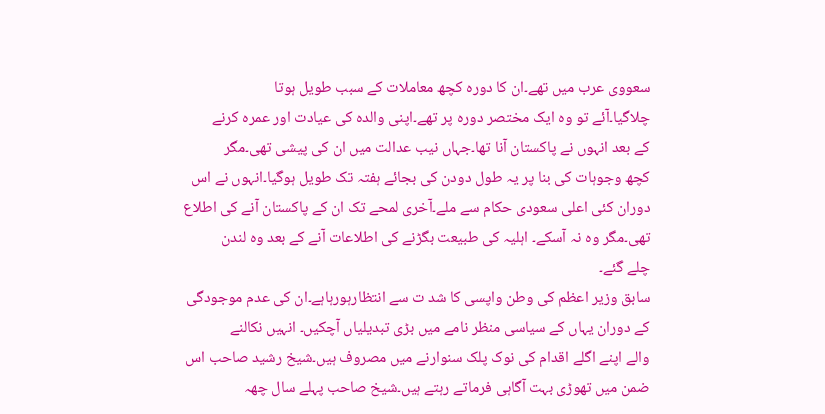سعووی عرب میں تھے۔ان کا دورہ کچھ معاملات کے سبب طویل ہوتا
چلاگیا۔آئے تو وہ ایک مختصر دورہ پر تھے۔اپنی والدہ کی عیادت اور عمرہ کرنے
کے بعد انہوں نے پاکستان آنا تھا۔جہاں نیب عدالت میں ان کی پیشی تھی۔مگر
کچھ وجوہات کی بنا پر یہ طول دودن کی بجائے ہفتہ تک طویل ہوگیا۔انہوں نے اس
دوران کئی اعلی سعودی حکام سے ملے۔آخری لمحے تک ان کے پاکستان آنے کی اطلاع
تھی۔مگر وہ نہ آسکے۔ اہلیہ کی طبیعت بگڑنے کی اطلاعات آنے کے بعد وہ لندن
چلے گئے۔
سابق وزیر اعظم کی وطن واپسی کا شد ت سے انتظارہورہاہے۔ان کی عدم موجودگی
کے دوران یہاں کے سیاسی منظر نامے میں بڑی تبدیلیاں آچکیں۔ انہیں نکالنے
والے اپنے اگلے اقدام کی نوک پلک سنوارنے میں مصروف ہیں۔شیخ رشید صاحب اس
ضمن میں تھوڑی بہت آگاہی فرماتے رہتے ہیں۔شیخ صاحب پہلے سال چھہ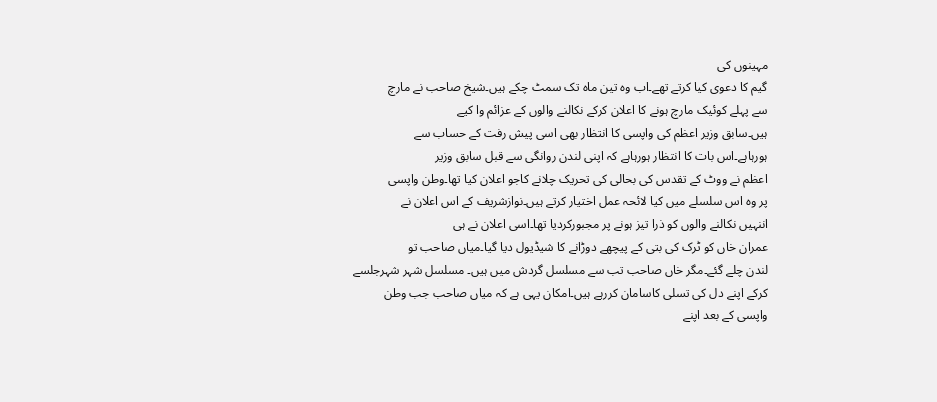مہینوں کی
گیم کا دعوی کیا کرتے تھے۔اب وہ تین ماہ تک سمٹ چکے ہیں۔شیخ صاحب نے مارچ
سے پہلے کوئیک مارچ ہونے کا اعلان کرکے نکالنے والوں کے عزائم وا کیے
ہیں۔سابق وزیر اعظم کی واپسی کا انتظار بھی اسی پیش رفت کے حساب سے
ہورہاہے۔اس بات کا انتظار ہورہاہے کہ اپنی لندن روانگی سے قبل سابق وزیر
اعظم نے ووٹ کے تقدس کی بحالی کی تحریک چلانے کاجو اعلان کیا تھا۔وطن واپسی
پر وہ اس سلسلے میں کیا لائحہ عمل اختیار کرتے ہیں۔نوازشریف کے اس اعلان نے
اننہیں نکالنے والوں کو ذرا تیز ہونے پر مجبورکردیا تھا۔اسی اعلان نے ہی
عمران خاں کو ٹرک کی بتی کے پیچھے دوڑانے کا شیڈیول دیا گیا۔میاں صاحب تو
لندن چلے گئے۔مگر خاں صاحب تب سے مسلسل گردش میں ہیں۔ مسلسل شہر شہرجلسے
کرکے اپنے دل کی تسلی کاسامان کررہے ہیں۔امکان یہی ہے کہ میاں صاحب جب وطن
واپسی کے بعد اپنے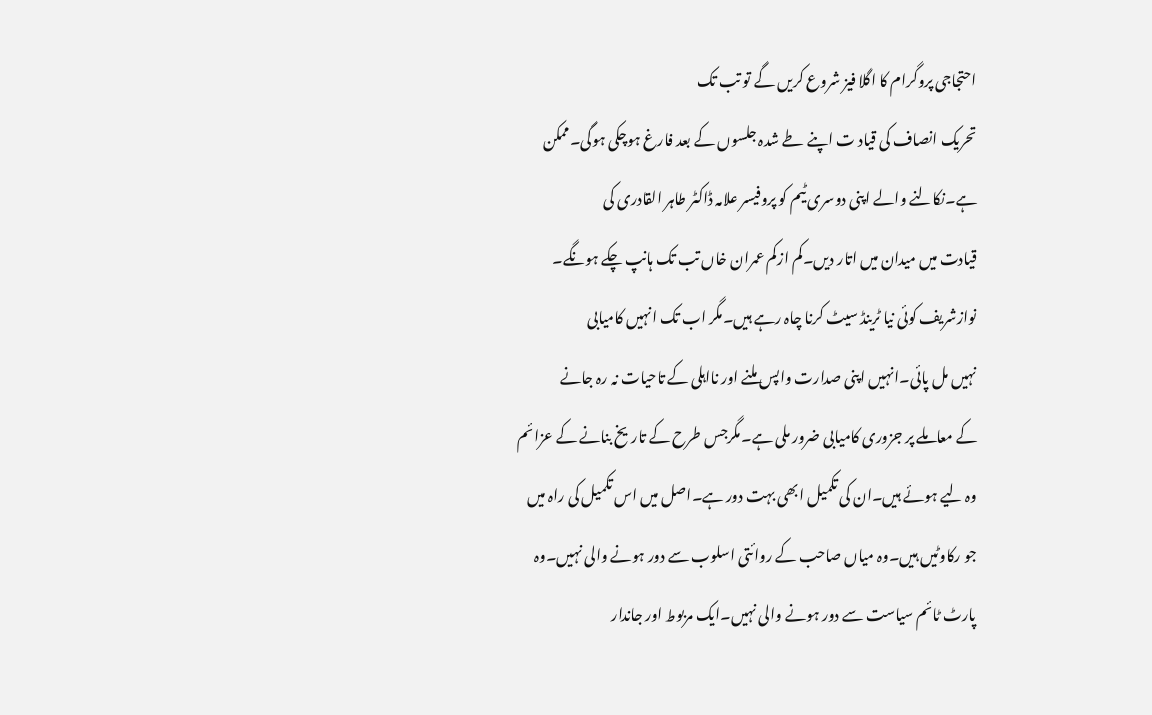احتجاجی پروگرام کا اگلا فیز شروع کریں گے تو تب تک
تحریک انصاف کی قیاد ت اپنے طے شدہ جلسوں کے بعد فارغ ہوچکی ہوگی۔ممکن
ہے۔نکالنے والے اپنی دوسری ٹیم کو پروفیسر علامہ ڈاکٹر طاہر القادری کی
قیادت میں میدان میں اتار دیں۔کم ازکم عمران خاں تب تک ہانپ چکے ہونگے۔
نوازشریف کوئی نیا ٹرینڈ سیٹ کرنا چاہ رہے ہیں۔مگر اب تک انہیں کامیابی
نہیں مل پائی۔انہیں اپنی صدارت واپس ملنے اور نااہلی کے تاحیات نہ رہ جانے
کے معاملے پر جزوری کامیابی ضرور ملی ہے۔مگرجس طرح کے تاریخ بنانے کے عزائم
وہ لیے ہوئے ہیں۔ان کی تکمیل ابھی بہت دور ہے۔اصل میں اس تکمیل کی راہ میں
جو رکاوٹیں ہیں۔وہ میاں صاحب کے روائتی اسلوب سے دور ہونے والی نہیں۔وہ
پارٹ ٹائم سیاست سے دور ہونے والی نہیں۔ایک مربوط اور جاندار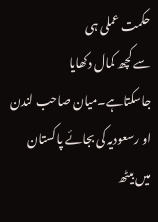حکمت عملی ہی
سے کچھ کمال دکھایا جاسکتاہے۔میان صاحب لندن او رسعودیہ کی بجائے پاکستان
میں بیٹھ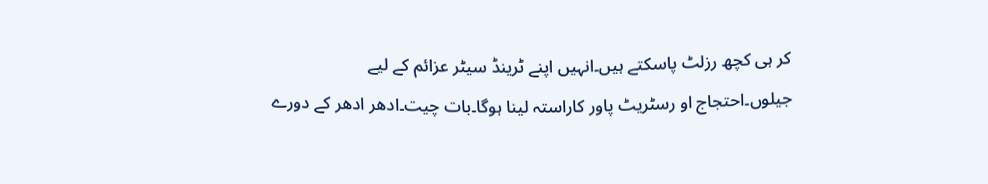کر ہی کچھ رزلٹ پاسکتے ہیں۔انہیں اپنے ٹرینڈ سیٹر عزائم کے لیے
جیلوں۔احتجاج او رسٹریٹ پاور کاراستہ لینا ہوگا۔بات چیت۔ادھر ادھر کے دورے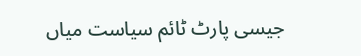جیسی پارٹ ٹائم سیاست میاں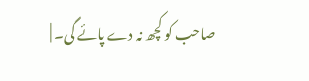صاحب کو کچھ نہ دے پائے گی۔ |